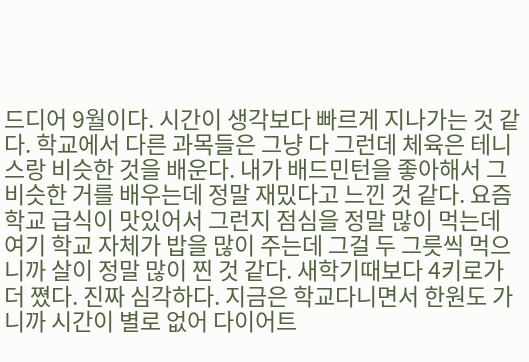드디어 9월이다. 시간이 생각보다 빠르게 지나가는 것 같다. 학교에서 다른 과목들은 그냥 다 그런데 체육은 테니스랑 비슷한 것을 배운다. 내가 배드민턴을 좋아해서 그 비슷한 거를 배우는데 정말 재밌다고 느낀 것 같다. 요즘 학교 급식이 맛있어서 그런지 점심을 정말 많이 먹는데 여기 학교 자체가 밥을 많이 주는데 그걸 두 그릇씩 먹으니까 살이 정말 많이 찐 것 같다. 새학기때보다 4키로가 더 쪘다. 진짜 심각하다. 지금은 학교다니면서 한원도 가니까 시간이 별로 없어 다이어트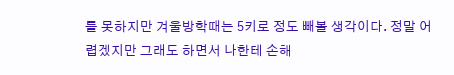를 못하지만 겨울방학때는 5키로 정도 빼볼 생각이다. 정말 어렵겠지만 그래도 하면서 나한테 손해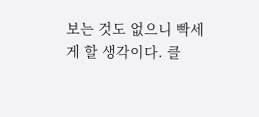보는 것도 없으니 빡세게 할 생각이다. 클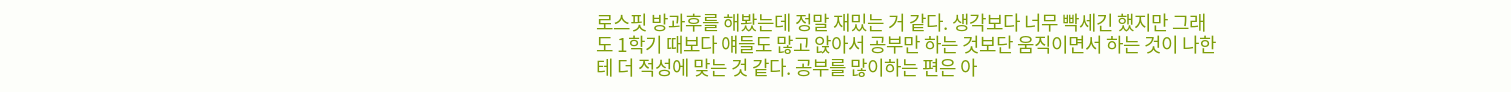로스핏 방과후를 해봤는데 정말 재밌는 거 같다. 생각보다 너무 빡세긴 했지만 그래도 1학기 때보다 얘들도 많고 앉아서 공부만 하는 것보단 움직이면서 하는 것이 나한테 더 적성에 맞는 것 같다. 공부를 많이하는 편은 아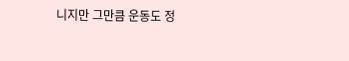니지만 그만큼 운동도 정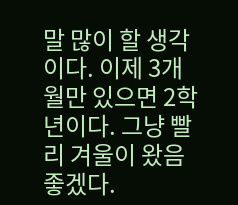말 많이 할 생각이다. 이제 3개월만 있으면 2학년이다. 그냥 빨리 겨울이 왔음 좋겠다.